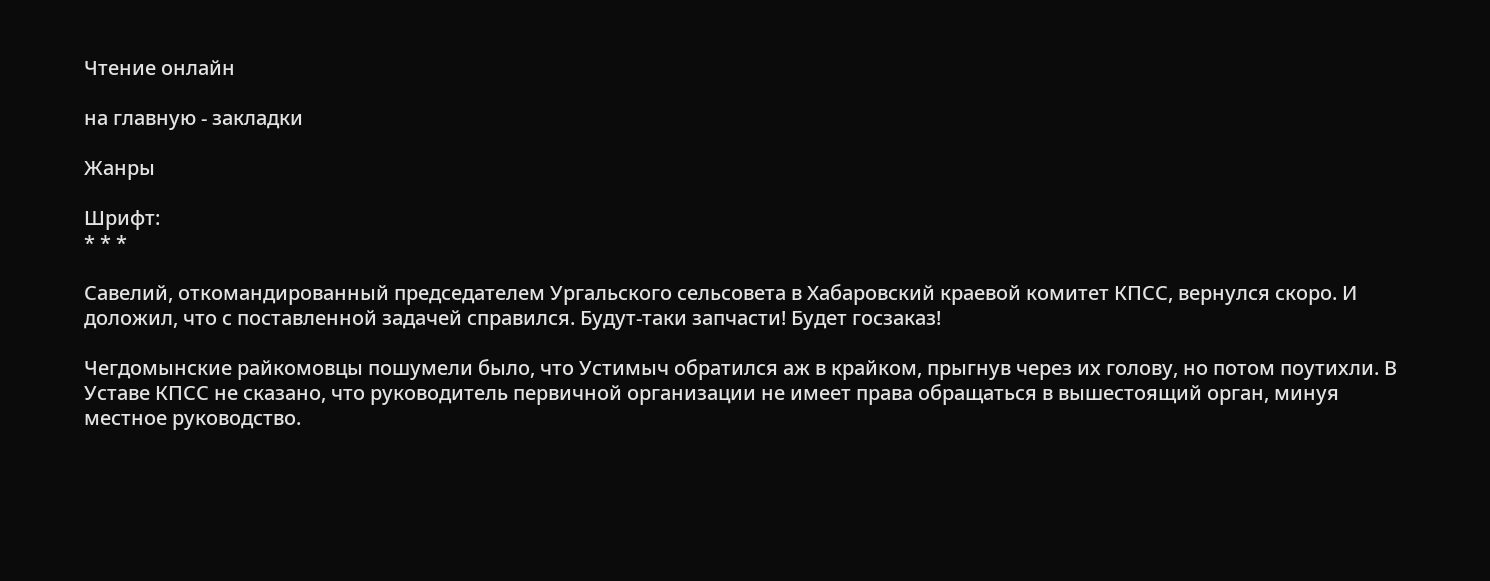Чтение онлайн

на главную - закладки

Жанры

Шрифт:
* * *

Савелий, откомандированный председателем Ургальского сельсовета в Хабаровский краевой комитет КПСС, вернулся скоро. И доложил, что с поставленной задачей справился. Будут-таки запчасти! Будет госзаказ!

Чегдомынские райкомовцы пошумели было, что Устимыч обратился аж в крайком, прыгнув через их голову, но потом поутихли. В Уставе КПСС не сказано, что руководитель первичной организации не имеет права обращаться в вышестоящий орган, минуя местное руководство.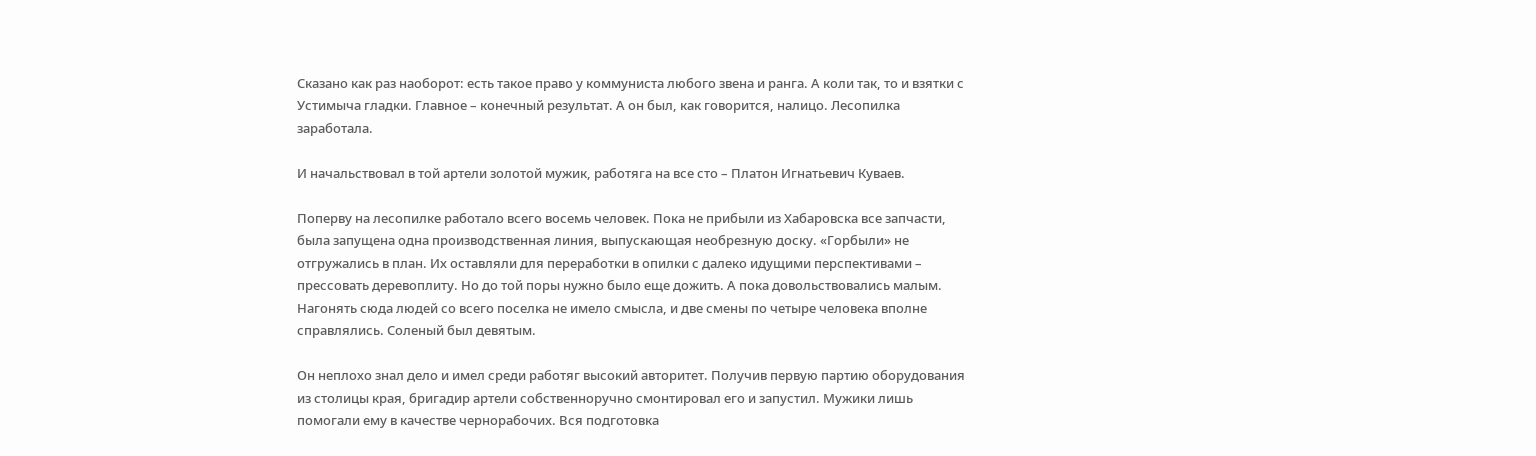Сказано как раз наоборот: есть такое право у коммуниста любого звена и ранга. А коли так, то и взятки с Устимыча гладки. Главное – конечный результат. А он был, как говорится, налицо. Лесопилка заработала.

И начальствовал в той артели золотой мужик, работяга на все сто – Платон Игнатьевич Куваев.

Поперву на лесопилке работало всего восемь человек. Пока не прибыли из Хабаровска все запчасти, была запущена одна производственная линия, выпускающая необрезную доску. «Горбыли» не отгружались в план. Их оставляли для переработки в опилки с далеко идущими перспективами – прессовать деревоплиту. Но до той поры нужно было еще дожить. А пока довольствовались малым. Нагонять сюда людей со всего поселка не имело смысла, и две смены по четыре человека вполне справлялись. Соленый был девятым.

Он неплохо знал дело и имел среди работяг высокий авторитет. Получив первую партию оборудования из столицы края, бригадир артели собственноручно смонтировал его и запустил. Мужики лишь помогали ему в качестве чернорабочих. Вся подготовка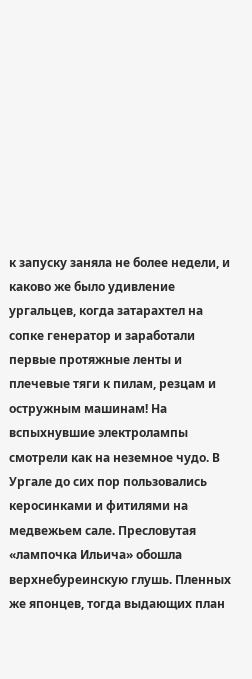к запуску заняла не более недели, и каково же было удивление ургальцев, когда затарахтел на сопке генератор и заработали первые протяжные ленты и плечевые тяги к пилам, резцам и остружным машинам! На вспыхнувшие электролампы смотрели как на неземное чудо. В Ургале до сих пор пользовались керосинками и фитилями на медвежьем сале. Пресловутая «лампочка Ильича» обошла верхнебуреинскую глушь. Пленных же японцев, тогда выдающих план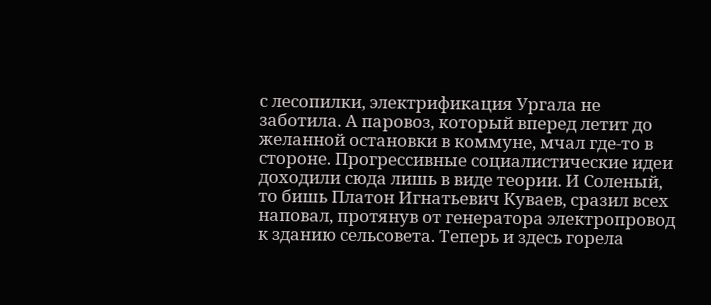с лесопилки, электрификация Ургала не заботила. А паровоз, который вперед летит до желанной остановки в коммуне, мчал где-то в стороне. Прогрессивные социалистические идеи доходили сюда лишь в виде теории. И Соленый, то бишь Платон Игнатьевич Куваев, сразил всех наповал, протянув от генератора электропровод к зданию сельсовета. Теперь и здесь горела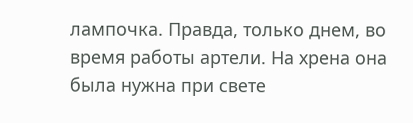лампочка. Правда, только днем, во время работы артели. На хрена она была нужна при свете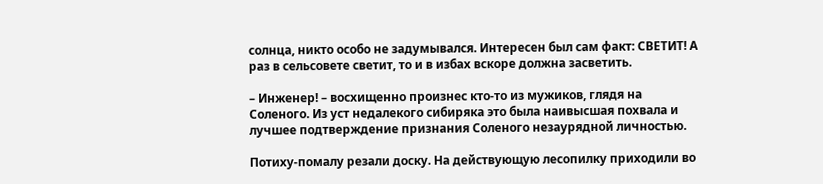солнца, никто особо не задумывался. Интересен был сам факт: СВЕТИТ! А раз в сельсовете светит, то и в избах вскоре должна засветить.

– Инженер! – восхищенно произнес кто-то из мужиков, глядя на Соленого. Из уст недалекого сибиряка это была наивысшая похвала и лучшее подтверждение признания Соленого незаурядной личностью.

Потиху-помалу резали доску. На действующую лесопилку приходили во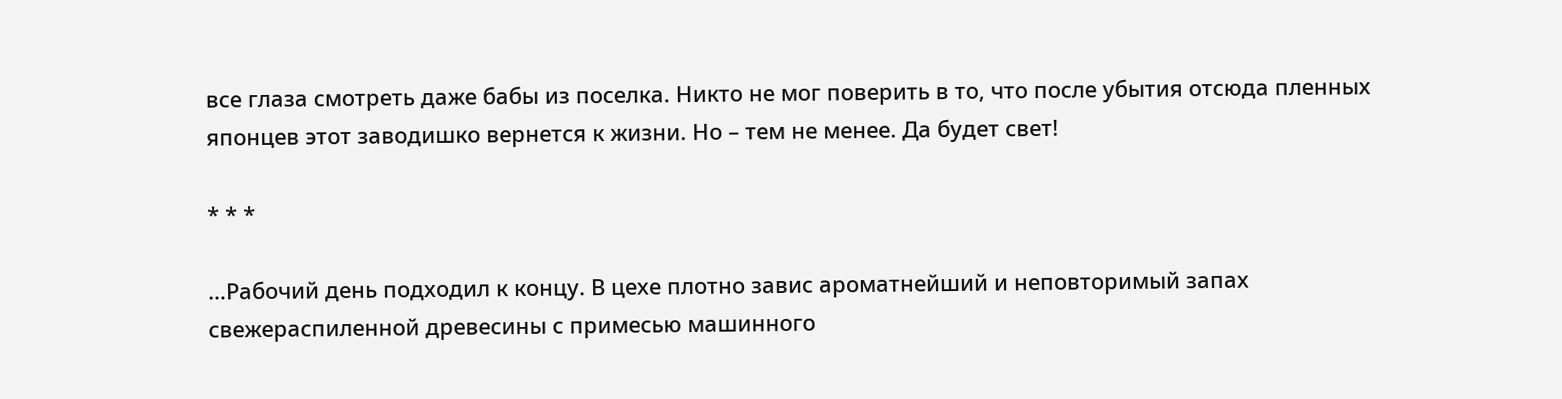все глаза смотреть даже бабы из поселка. Никто не мог поверить в то, что после убытия отсюда пленных японцев этот заводишко вернется к жизни. Но – тем не менее. Да будет свет!

* * *

…Рабочий день подходил к концу. В цехе плотно завис ароматнейший и неповторимый запах свежераспиленной древесины с примесью машинного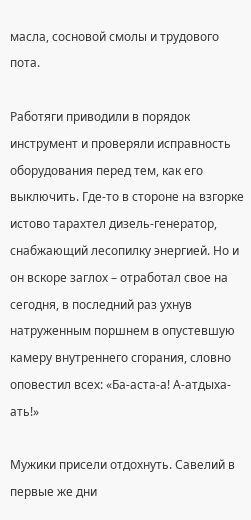масла, сосновой смолы и трудового пота.

Работяги приводили в порядок инструмент и проверяли исправность оборудования перед тем, как его выключить. Где-то в стороне на взгорке истово тарахтел дизель-генератор, снабжающий лесопилку энергией. Но и он вскоре заглох – отработал свое на сегодня, в последний раз ухнув натруженным поршнем в опустевшую камеру внутреннего сгорания, словно оповестил всех: «Ба-аста-а! А-атдыха-ать!»

Мужики присели отдохнуть. Савелий в первые же дни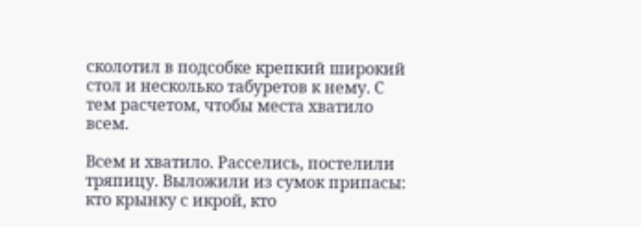сколотил в подсобке крепкий широкий стол и несколько табуретов к нему. С тем расчетом, чтобы места хватило всем.

Всем и хватило. Расселись, постелили тряпицу. Выложили из сумок припасы: кто крынку с икрой, кто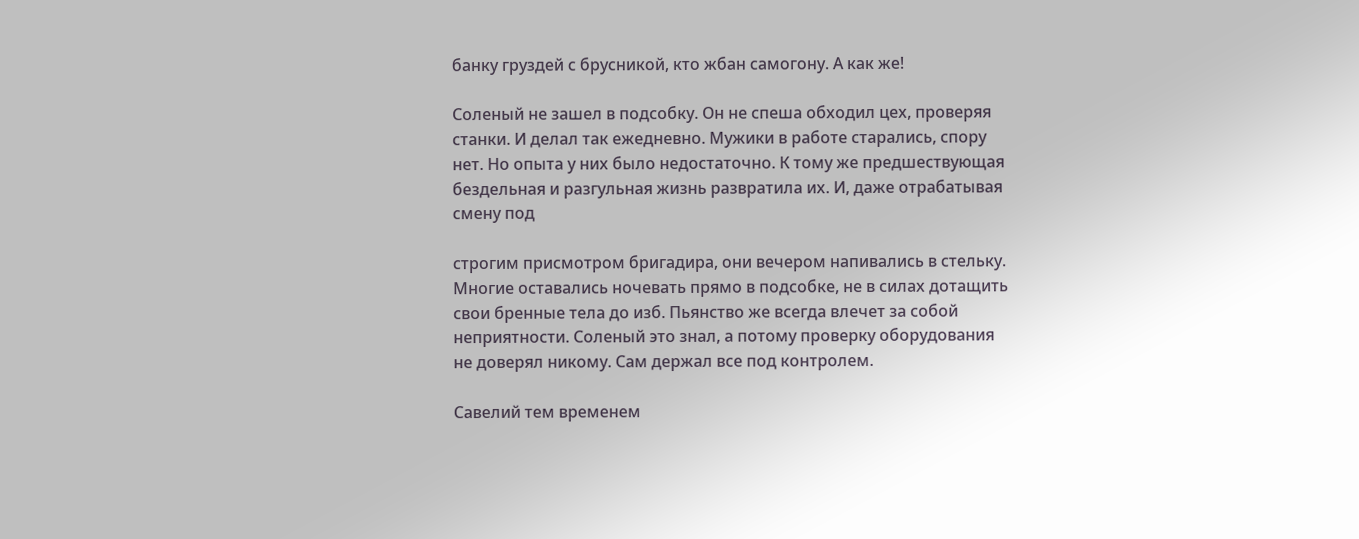банку груздей с брусникой, кто жбан самогону. А как же!

Соленый не зашел в подсобку. Он не спеша обходил цех, проверяя станки. И делал так ежедневно. Мужики в работе старались, спору нет. Но опыта у них было недостаточно. К тому же предшествующая бездельная и разгульная жизнь развратила их. И, даже отрабатывая смену под

строгим присмотром бригадира, они вечером напивались в стельку. Многие оставались ночевать прямо в подсобке, не в силах дотащить свои бренные тела до изб. Пьянство же всегда влечет за собой неприятности. Соленый это знал, а потому проверку оборудования не доверял никому. Сам держал все под контролем.

Савелий тем временем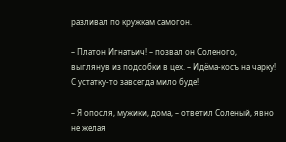разливал по кружкам самогон.

– Платон Игнатьич! – позвал он Соленого, выглянув из подсобки в цех. – Идёма-косъ на чарку! С устатку-то завсегда мило буде!

– Я опосля, мужики, дома, – ответил Соленый, явно не желая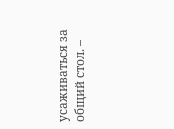усаживаться за общий стол. –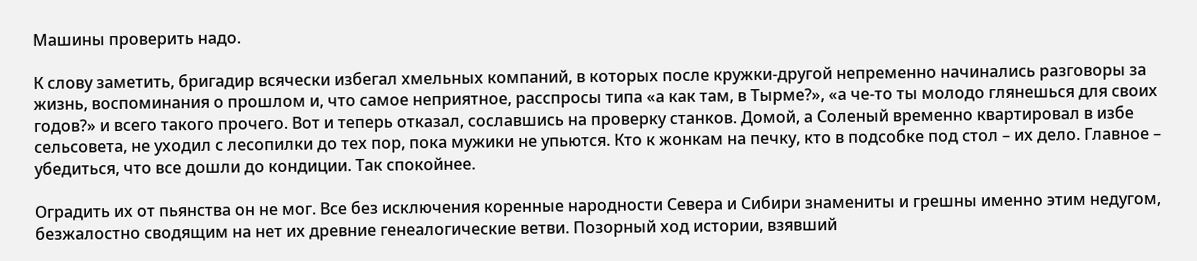Машины проверить надо.

К слову заметить, бригадир всячески избегал хмельных компаний, в которых после кружки-другой непременно начинались разговоры за жизнь, воспоминания о прошлом и, что самое неприятное, расспросы типа «а как там, в Тырме?», «а че-то ты молодо глянешься для своих годов?» и всего такого прочего. Вот и теперь отказал, сославшись на проверку станков. Домой, а Соленый временно квартировал в избе сельсовета, не уходил с лесопилки до тех пор, пока мужики не упьются. Кто к жонкам на печку, кто в подсобке под стол – их дело. Главное – убедиться, что все дошли до кондиции. Так спокойнее.

Оградить их от пьянства он не мог. Все без исключения коренные народности Севера и Сибири знамениты и грешны именно этим недугом, безжалостно сводящим на нет их древние генеалогические ветви. Позорный ход истории, взявший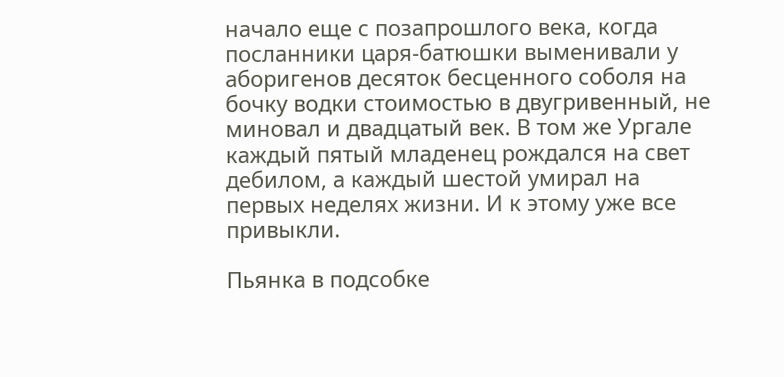начало еще с позапрошлого века, когда посланники царя-батюшки выменивали у аборигенов десяток бесценного соболя на бочку водки стоимостью в двугривенный, не миновал и двадцатый век. В том же Ургале каждый пятый младенец рождался на свет дебилом, а каждый шестой умирал на первых неделях жизни. И к этому уже все привыкли.

Пьянка в подсобке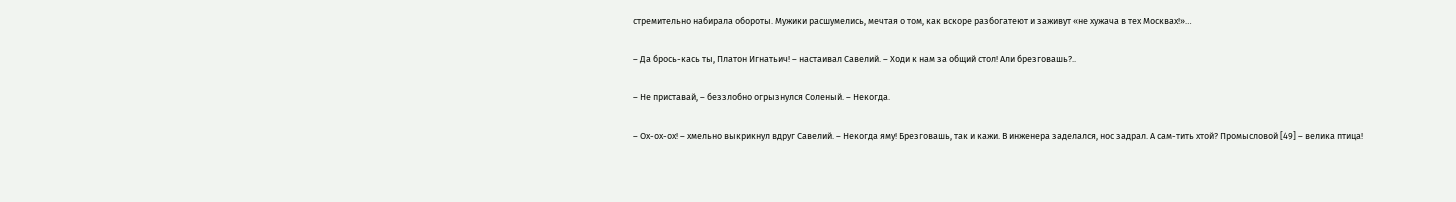стремительно набирала обороты. Мужики расшумелись, мечтая о том, как вскоре разбогатеют и заживут «не хужача в тех Москвах!»…

– Да брось-кась ты, Платон Игнатьич! – настаивал Савелий. – Ходи к нам за общий стол! Али брезговашь?..

– Не приставай, – беззлобно огрызнулся Соленый. – Некогда.

– Ох-ох-ох! – хмельно выкрикнул вдруг Савелий. – Некогда яму! Брезговашь, так и кажи. В инженера заделался, нос задрал. А сам-тить хтой? Промысловой [49] – велика птица!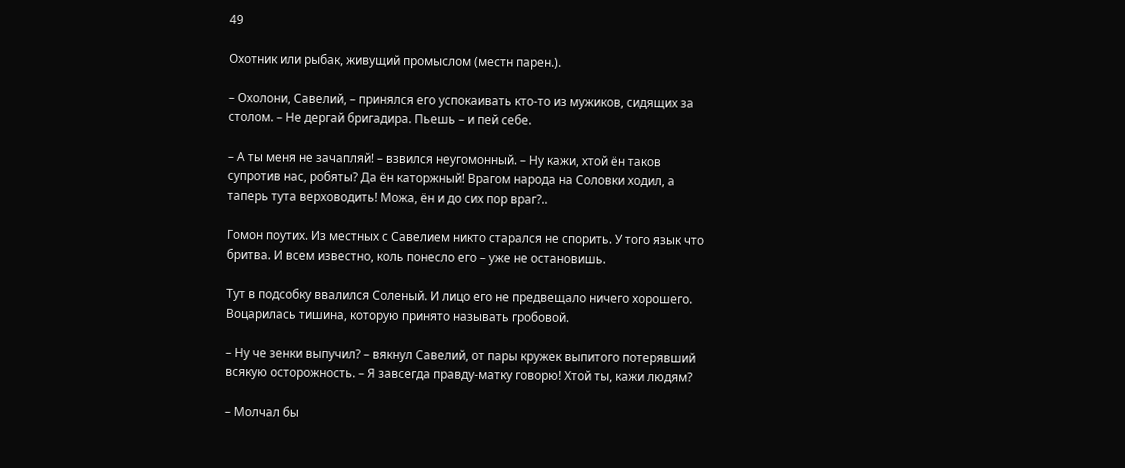49

Охотник или рыбак, живущий промыслом (местн парен.).

– Охолони, Савелий, – принялся его успокаивать кто-то из мужиков, сидящих за столом. – Не дергай бригадира. Пьешь – и пей себе.

– А ты меня не зачапляй! – взвился неугомонный. – Ну кажи, хтой ён таков супротив нас, робяты? Да ён каторжный! Врагом народа на Соловки ходил, а таперь тута верховодить! Можа, ён и до сих пор враг?..

Гомон поутих. Из местных с Савелием никто старался не спорить. У того язык что бритва. И всем известно, коль понесло его – уже не остановишь.

Тут в подсобку ввалился Соленый. И лицо его не предвещало ничего хорошего. Воцарилась тишина, которую принято называть гробовой.

– Ну че зенки выпучил? – вякнул Савелий, от пары кружек выпитого потерявший всякую осторожность. – Я завсегда правду-матку говорю! Хтой ты, кажи людям?

– Молчал бы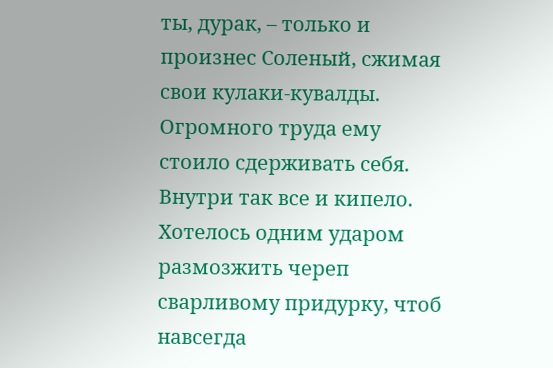ты, дурак, – только и произнес Соленый, сжимая свои кулаки-кувалды. Огромного труда ему стоило сдерживать себя. Внутри так все и кипело. Хотелось одним ударом размозжить череп сварливому придурку, чтоб навсегда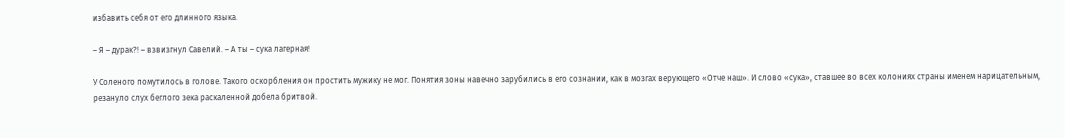избавить себя от его длинного языка.

– Я – дурак?! – взвизгнул Савелий. – А ты – сука лагерная!

У Соленого помутилось в голове. Такого оскорбления он простить мужику не мог. Понятия зоны навечно зарубились в его сознании, как в мозгах верующего «Отче наш». И слово «сука», ставшее во всех колониях страны именем нарицательным, резануло слух беглого зека раскаленной добела бритвой.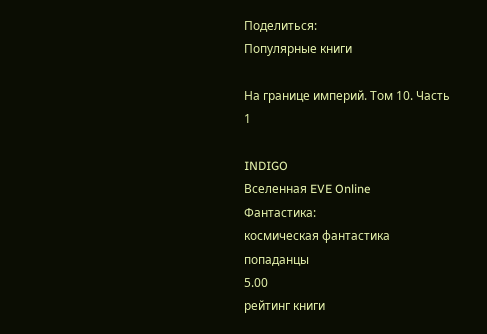Поделиться:
Популярные книги

На границе империй. Том 10. Часть 1

INDIGO
Вселенная EVE Online
Фантастика:
космическая фантастика
попаданцы
5.00
рейтинг книги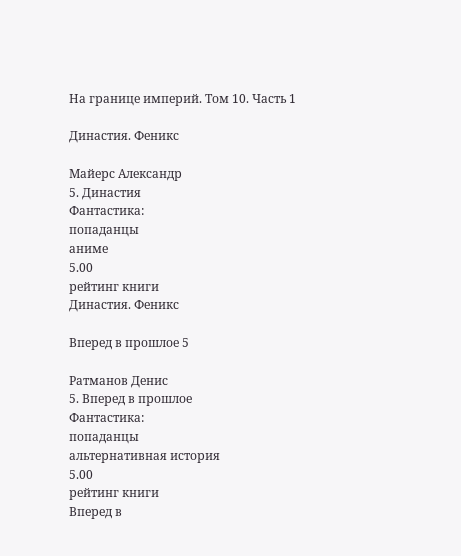На границе империй. Том 10. Часть 1

Династия. Феникс

Майерс Александр
5. Династия
Фантастика:
попаданцы
аниме
5.00
рейтинг книги
Династия. Феникс

Вперед в прошлое 5

Ратманов Денис
5. Вперед в прошлое
Фантастика:
попаданцы
альтернативная история
5.00
рейтинг книги
Вперед в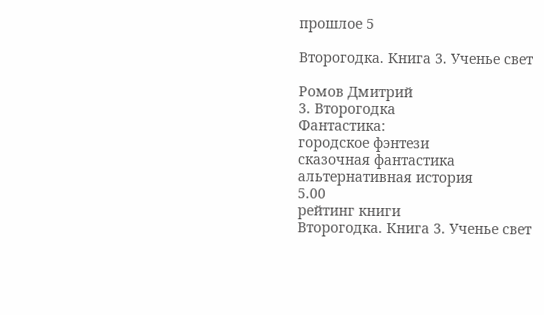прошлое 5

Второгодка. Книга 3. Ученье свет

Ромов Дмитрий
3. Второгодка
Фантастика:
городское фэнтези
сказочная фантастика
альтернативная история
5.00
рейтинг книги
Второгодка. Книга 3. Ученье свет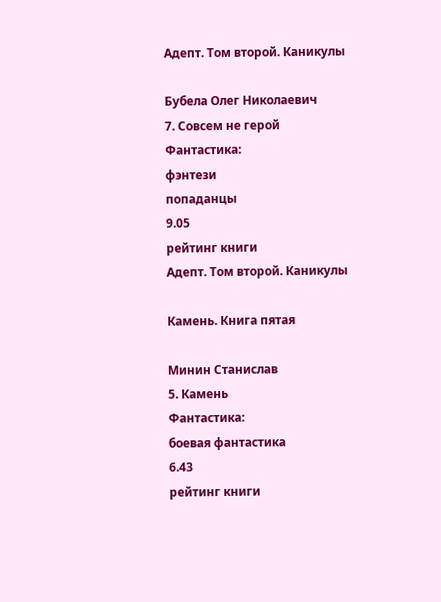Адепт. Том второй. Каникулы

Бубела Олег Николаевич
7. Совсем не герой
Фантастика:
фэнтези
попаданцы
9.05
рейтинг книги
Адепт. Том второй. Каникулы

Камень. Книга пятая

Минин Станислав
5. Камень
Фантастика:
боевая фантастика
6.43
рейтинг книги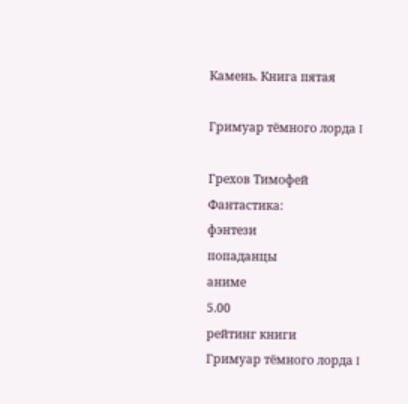Камень. Книга пятая

Гримуар тёмного лорда I

Грехов Тимофей
Фантастика:
фэнтези
попаданцы
аниме
5.00
рейтинг книги
Гримуар тёмного лорда I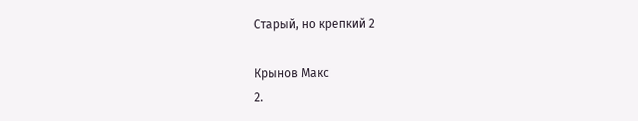Старый, но крепкий 2

Крынов Макс
2.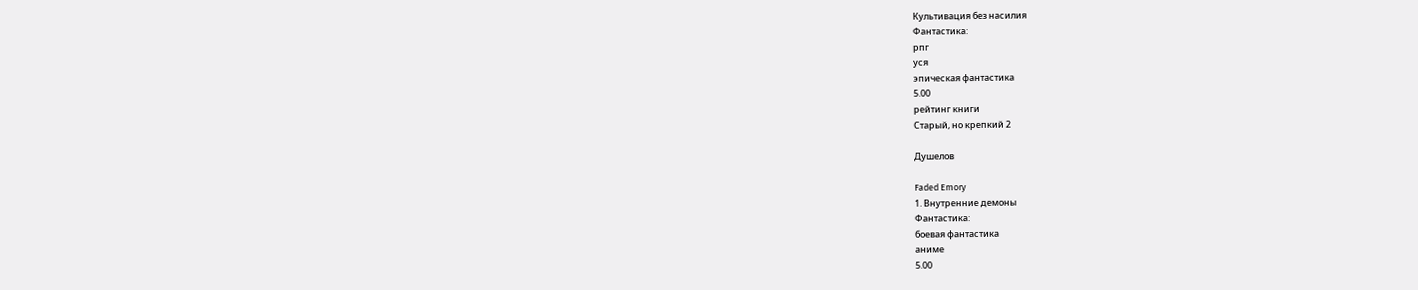Культивация без насилия
Фантастика:
рпг
уся
эпическая фантастика
5.00
рейтинг книги
Старый, но крепкий 2

Душелов

Faded Emory
1. Внутренние демоны
Фантастика:
боевая фантастика
аниме
5.00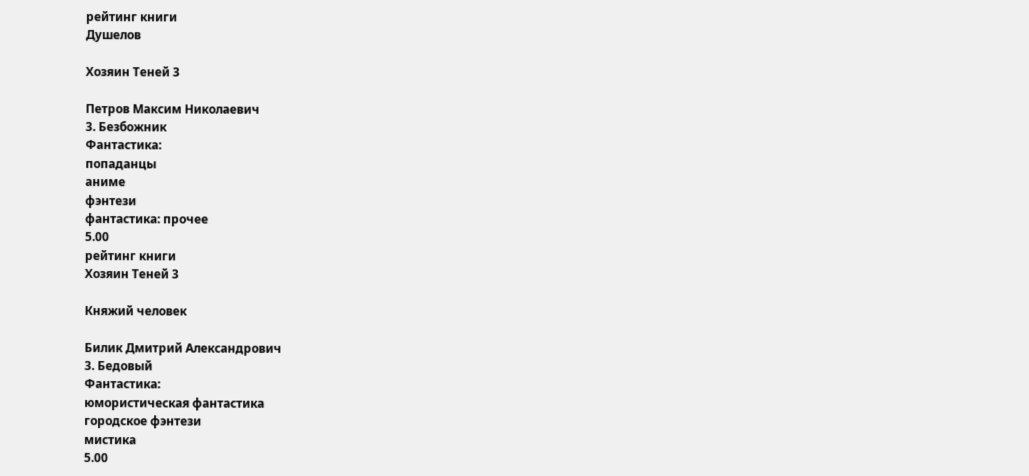рейтинг книги
Душелов

Хозяин Теней 3

Петров Максим Николаевич
3. Безбожник
Фантастика:
попаданцы
аниме
фэнтези
фантастика: прочее
5.00
рейтинг книги
Хозяин Теней 3

Княжий человек

Билик Дмитрий Александрович
3. Бедовый
Фантастика:
юмористическая фантастика
городское фэнтези
мистика
5.00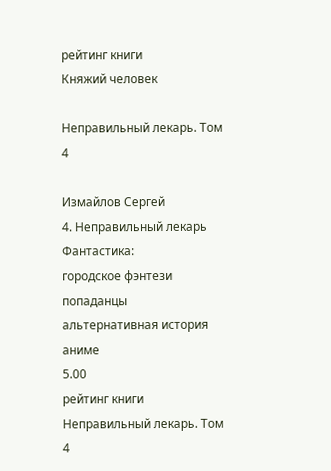рейтинг книги
Княжий человек

Неправильный лекарь. Том 4

Измайлов Сергей
4. Неправильный лекарь
Фантастика:
городское фэнтези
попаданцы
альтернативная история
аниме
5.00
рейтинг книги
Неправильный лекарь. Том 4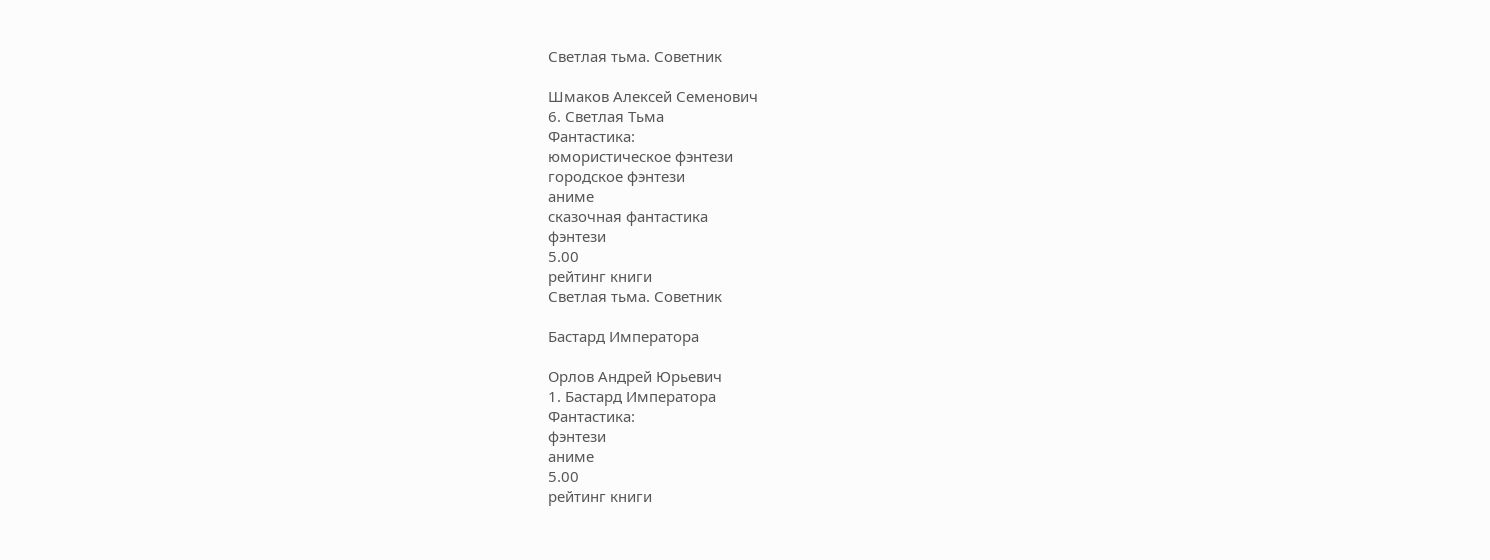Светлая тьма. Советник

Шмаков Алексей Семенович
6. Светлая Тьма
Фантастика:
юмористическое фэнтези
городское фэнтези
аниме
сказочная фантастика
фэнтези
5.00
рейтинг книги
Светлая тьма. Советник

Бастард Императора

Орлов Андрей Юрьевич
1. Бастард Императора
Фантастика:
фэнтези
аниме
5.00
рейтинг книги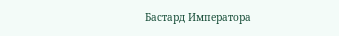Бастард Императора